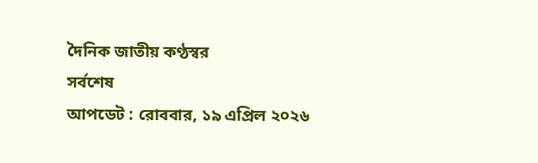দৈনিক জাতীয় কণ্ঠস্বর
সর্বশেষ
আপডেট : রোববার, ১৯ এপ্রিল ২০২৬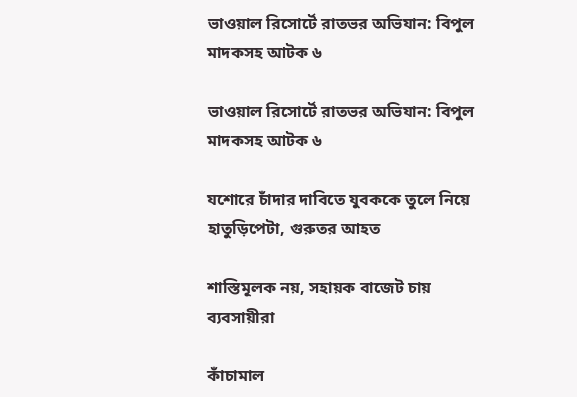ভাওয়াল রিসোর্টে রাতভর অভিযান: বিপুল মাদকসহ আটক ৬

ভাওয়াল রিসোর্টে রাতভর অভিযান: বিপুল মাদকসহ আটক ৬

যশোরে চাঁদার দাবিতে যুবককে তুলে নিয়ে হাতুড়িপেটা, গুরুতর আহত

শাস্তিমূলক নয়, সহায়ক বাজেট চায় ব্যবসায়ীরা

কাঁচামাল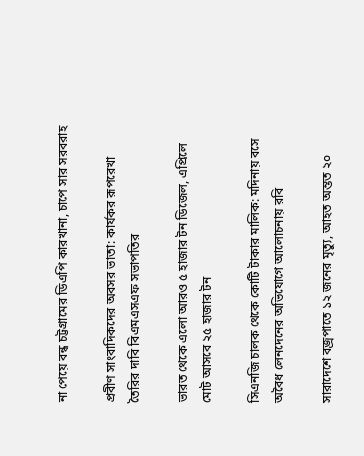না পেয়ে বন্ধ চট্টগ্রামের ডিএপি কারখানা, চাপে সার সরবরাহ

প্রবীণ সাংবাদিকদের অবসর ভাতা: কার্যকর রূপরেখা তৈরির দাবি বিএমএসএফ সভাপতির

ভারত থেকে এলো আরও ৫ হাজার টন ডিজেল, এপ্রিলে মোট আসবে ২৫ হাজার টন

সিএনজি চালক থেকে কোটি টাকার মালিক: মদিনায় বসে অবৈধ লেনদেনের অভিযোগে আলোচনায় রবি

সারাদেশে বজ্রপাতে ১২ জনের মৃত্যু, আহত অন্তত ২০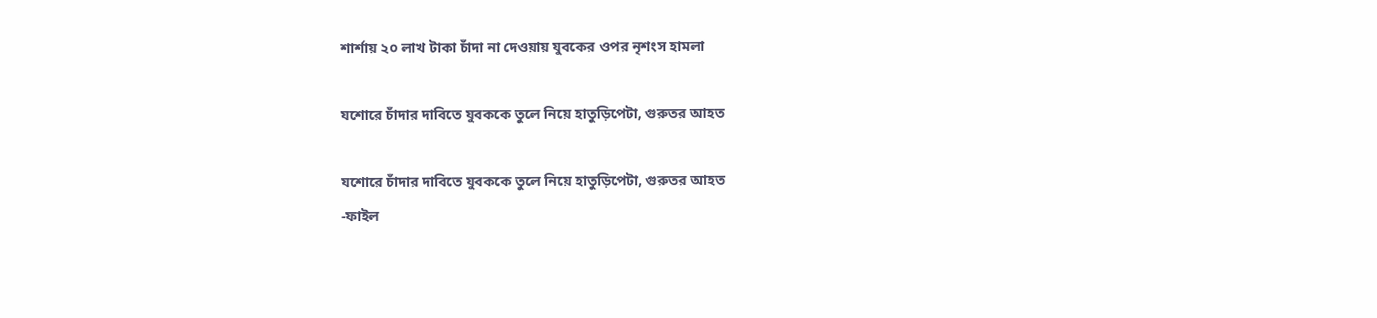শার্শায় ২০ লাখ টাকা চাঁদা না দেওয়ায় যুবকের ওপর নৃশংস হামলা

যশোরে চাঁদার দাবিতে যুবককে তুলে নিয়ে হাতুড়িপেটা, গুরুতর আহত

যশোরে চাঁদার দাবিতে যুবককে তুলে নিয়ে হাতুড়িপেটা, গুরুতর আহত
-ফাইল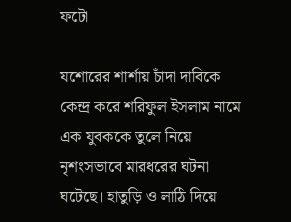ফটো

যশোরের শার্শায় চাঁদা দাবিকে কেন্দ্র করে শরিফুল ইসলাম নামে এক যুবককে তুলে নিয়ে নৃশংসভাবে মারধরের ঘটনা ঘটেছে। হাতুড়ি ও লাঠি দিয়ে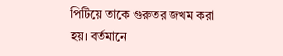পিটিয়ে তাকে গুরুতর জখম করা হয়। বর্তমানে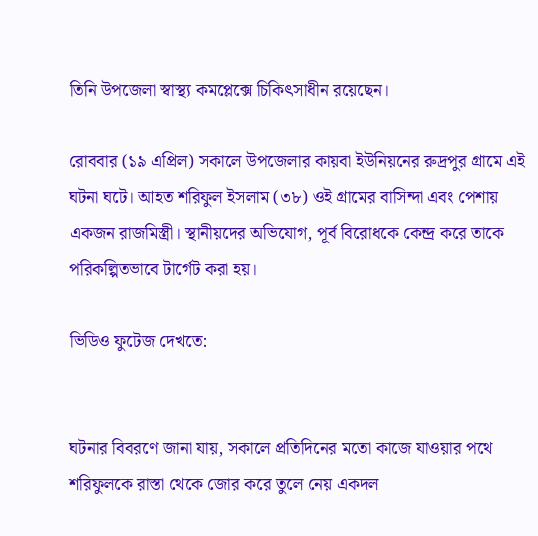তিনি উপজেলা স্বাস্থ্য কমপ্লেক্সে চিকিৎসাধীন রয়েছেন।

রোববার (১৯ এপ্রিল) সকালে উপজেলার কায়বা ইউনিয়নের রুদ্রপুর গ্রামে এই ঘটনা ঘটে। আহত শরিফুল ইসলাম (৩৮) ওই গ্রামের বাসিন্দা এবং পেশায় একজন রাজমিস্ত্রী। স্থানীয়দের অভিযোগ, পূর্ব বিরোধকে কেন্দ্র করে তাকে পরিকল্পিতভাবে টার্গেট করা হয়।

ভিডিও ফুটেজ দেখতে:


ঘটনার বিবরণে জানা যায়, সকালে প্রতিদিনের মতো কাজে যাওয়ার পথে শরিফুলকে রাস্তা থেকে জোর করে তুলে নেয় একদল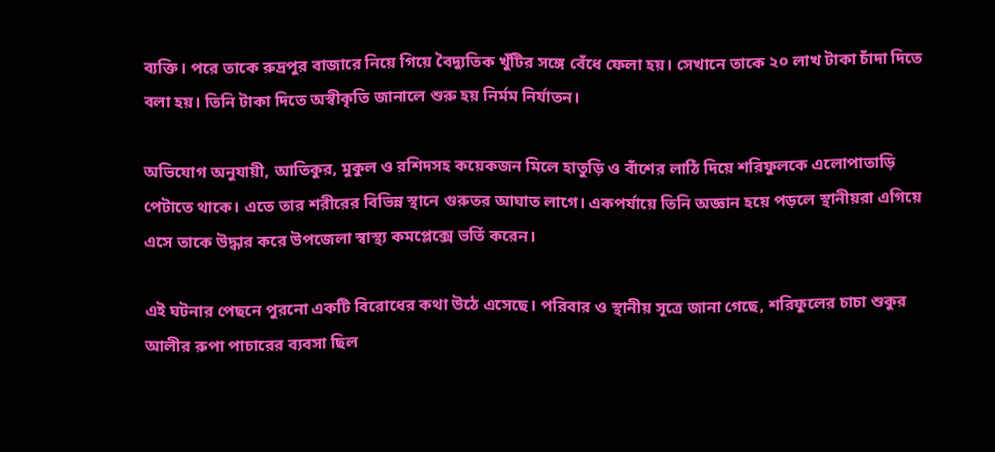ব্যক্তি। পরে তাকে রুদ্রপুর বাজারে নিয়ে গিয়ে বৈদ্যুতিক খুঁটির সঙ্গে বেঁধে ফেলা হয়। সেখানে তাকে ২০ লাখ টাকা চাঁদা দিতে বলা হয়। তিনি টাকা দিতে অস্বীকৃতি জানালে শুরু হয় নির্মম নির্যাতন।

অভিযোগ অনুযায়ী, আতিকুর, মুকুল ও রশিদসহ কয়েকজন মিলে হাতুড়ি ও বাঁশের লাঠি দিয়ে শরিফুলকে এলোপাতাড়ি পেটাতে থাকে। এতে তার শরীরের বিভিন্ন স্থানে গুরুতর আঘাত লাগে। একপর্যায়ে তিনি অজ্ঞান হয়ে পড়লে স্থানীয়রা এগিয়ে এসে তাকে উদ্ধার করে উপজেলা স্বাস্থ্য কমপ্লেক্সে ভর্তি করেন।

এই ঘটনার পেছনে পুরনো একটি বিরোধের কথা উঠে এসেছে। পরিবার ও স্থানীয় সূত্রে জানা গেছে, শরিফুলের চাচা শুকুর আলীর রুপা পাচারের ব্যবসা ছিল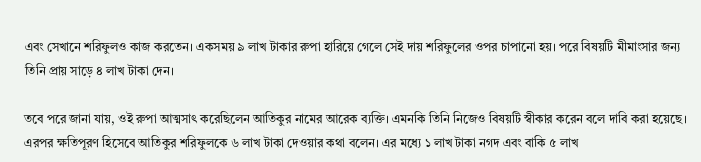এবং সেখানে শরিফুলও কাজ করতেন। একসময় ৯ লাখ টাকার রুপা হারিয়ে গেলে সেই দায় শরিফুলের ওপর চাপানো হয়। পরে বিষয়টি মীমাংসার জন্য তিনি প্রায় সাড়ে ৪ লাখ টাকা দেন।

তবে পরে জানা যায়, ওই রুপা আত্মসাৎ করেছিলেন আতিকুর নামের আরেক ব্যক্তি। এমনকি তিনি নিজেও বিষয়টি স্বীকার করেন বলে দাবি করা হয়েছে। এরপর ক্ষতিপূরণ হিসেবে আতিকুর শরিফুলকে ৬ লাখ টাকা দেওয়ার কথা বলেন। এর মধ্যে ১ লাখ টাকা নগদ এবং বাকি ৫ লাখ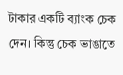টাকার একটি ব্যাংক চেক দেন। কিন্তু চেক ভাঙাতে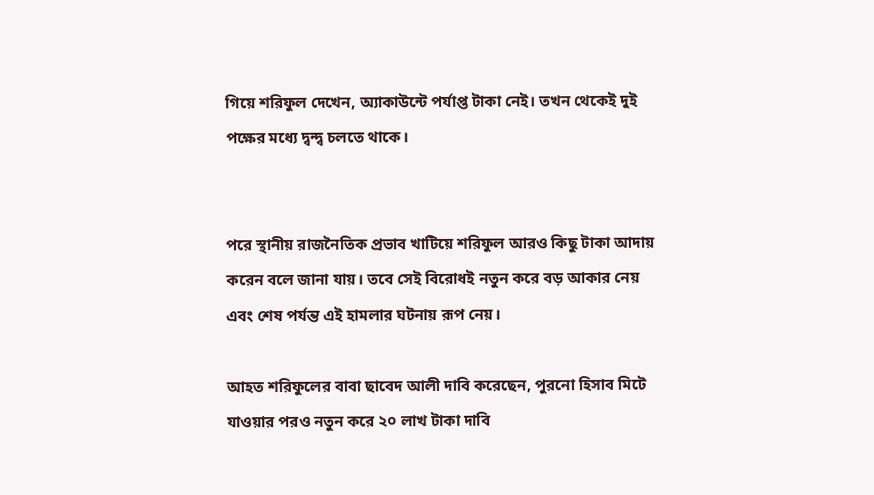গিয়ে শরিফুল দেখেন, অ্যাকাউন্টে পর্যাপ্ত টাকা নেই। তখন থেকেই দুই পক্ষের মধ্যে দ্বন্দ্ব চলতে থাকে।


পরে স্থানীয় রাজনৈতিক প্রভাব খাটিয়ে শরিফুল আরও কিছু টাকা আদায় করেন বলে জানা যায়। তবে সেই বিরোধই নতুন করে বড় আকার নেয় এবং শেষ পর্যন্ত এই হামলার ঘটনায় রূপ নেয়।

আহত শরিফুলের বাবা ছাবেদ আলী দাবি করেছেন, পুরনো হিসাব মিটে যাওয়ার পরও নতুন করে ২০ লাখ টাকা দাবি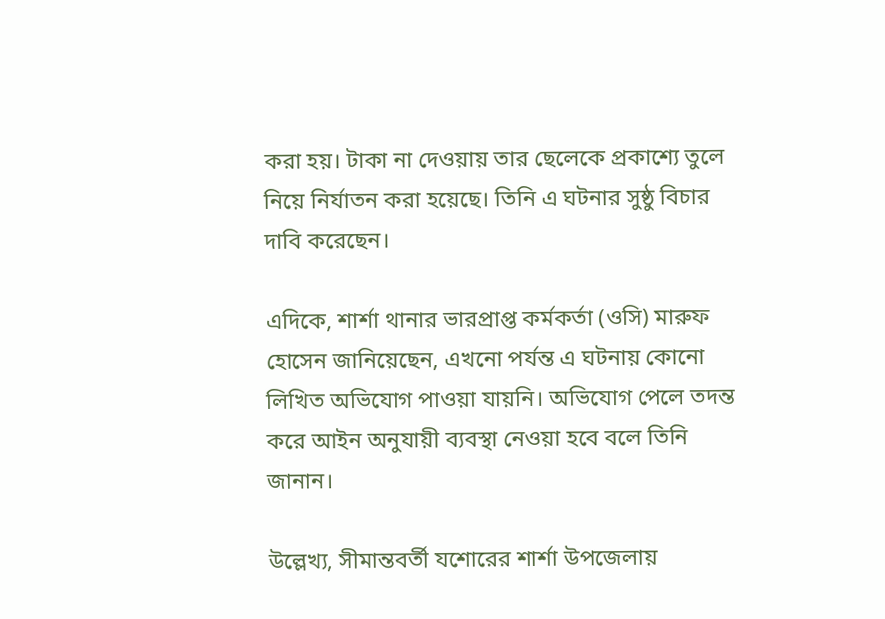করা হয়। টাকা না দেওয়ায় তার ছেলেকে প্রকাশ্যে তুলে নিয়ে নির্যাতন করা হয়েছে। তিনি এ ঘটনার সুষ্ঠু বিচার দাবি করেছেন।

এদিকে, শার্শা থানার ভারপ্রাপ্ত কর্মকর্তা (ওসি) মারুফ হোসেন জানিয়েছেন, এখনো পর্যন্ত এ ঘটনায় কোনো লিখিত অভিযোগ পাওয়া যায়নি। অভিযোগ পেলে তদন্ত করে আইন অনুযায়ী ব্যবস্থা নেওয়া হবে বলে তিনি জানান।

উল্লেখ্য, সীমান্তবর্তী যশোরের শার্শা উপজেলায়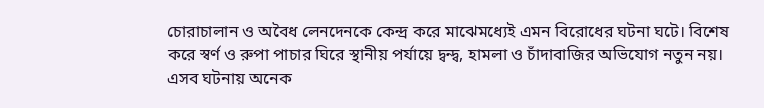চোরাচালান ও অবৈধ লেনদেনকে কেন্দ্র করে মাঝেমধ্যেই এমন বিরোধের ঘটনা ঘটে। বিশেষ করে স্বর্ণ ও রুপা পাচার ঘিরে স্থানীয় পর্যায়ে দ্বন্দ্ব, হামলা ও চাঁদাবাজির অভিযোগ নতুন নয়। এসব ঘটনায় অনেক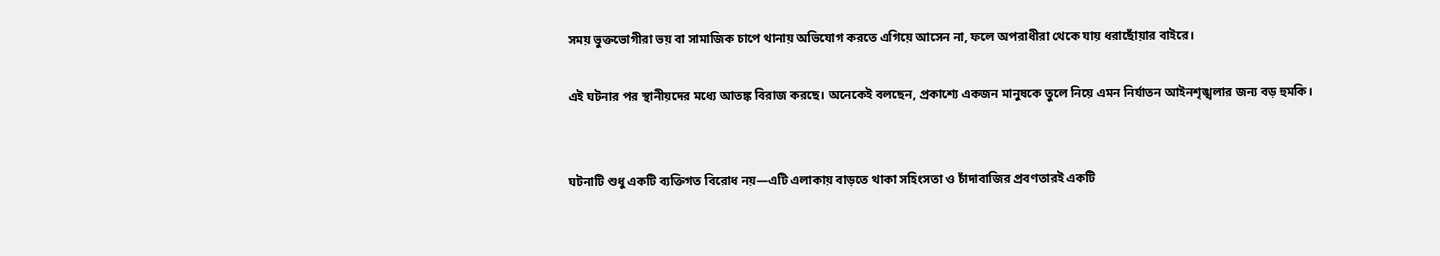সময় ভুক্তভোগীরা ভয় বা সামাজিক চাপে থানায় অভিযোগ করতে এগিয়ে আসেন না, ফলে অপরাধীরা থেকে যায় ধরাছোঁয়ার বাইরে।

এই ঘটনার পর স্থানীয়দের মধ্যে আতঙ্ক বিরাজ করছে। অনেকেই বলছেন, প্রকাশ্যে একজন মানুষকে তুলে নিয়ে এমন নির্যাতন আইনশৃঙ্খলার জন্য বড় হুমকি।


ঘটনাটি শুধু একটি ব্যক্তিগত বিরোধ নয়—এটি এলাকায় বাড়তে থাকা সহিংসতা ও চাঁদাবাজির প্রবণতারই একটি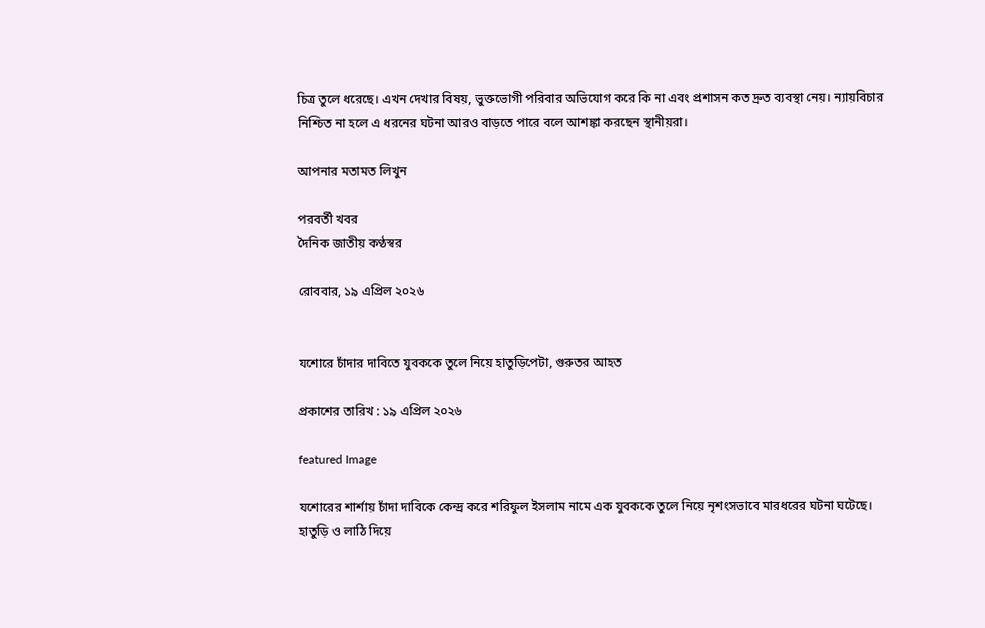চিত্র তুলে ধরেছে। এখন দেখার বিষয়, ভুক্তভোগী পরিবার অভিযোগ করে কি না এবং প্রশাসন কত দ্রুত ব্যবস্থা নেয়। ন্যায়বিচার নিশ্চিত না হলে এ ধরনের ঘটনা আরও বাড়তে পারে বলে আশঙ্কা করছেন স্থানীয়রা।

আপনার মতামত লিখুন

পরবর্তী খবর
দৈনিক জাতীয় কণ্ঠস্বর

রোববার, ১৯ এপ্রিল ২০২৬


যশোরে চাঁদার দাবিতে যুবককে তুলে নিয়ে হাতুড়িপেটা, গুরুতর আহত

প্রকাশের তারিখ : ১৯ এপ্রিল ২০২৬

featured Image

যশোরের শার্শায় চাঁদা দাবিকে কেন্দ্র করে শরিফুল ইসলাম নামে এক যুবককে তুলে নিয়ে নৃশংসভাবে মারধরের ঘটনা ঘটেছে। হাতুড়ি ও লাঠি দিয়ে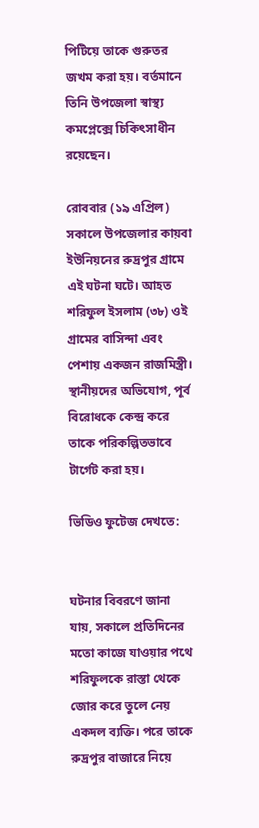পিটিয়ে তাকে গুরুতর জখম করা হয়। বর্তমানে তিনি উপজেলা স্বাস্থ্য কমপ্লেক্সে চিকিৎসাধীন রয়েছেন।

রোববার (১৯ এপ্রিল) সকালে উপজেলার কায়বা ইউনিয়নের রুদ্রপুর গ্রামে এই ঘটনা ঘটে। আহত শরিফুল ইসলাম (৩৮) ওই গ্রামের বাসিন্দা এবং পেশায় একজন রাজমিস্ত্রী। স্থানীয়দের অভিযোগ, পূর্ব বিরোধকে কেন্দ্র করে তাকে পরিকল্পিতভাবে টার্গেট করা হয়।

ভিডিও ফুটেজ দেখতে:


ঘটনার বিবরণে জানা যায়, সকালে প্রতিদিনের মতো কাজে যাওয়ার পথে শরিফুলকে রাস্তা থেকে জোর করে তুলে নেয় একদল ব্যক্তি। পরে তাকে রুদ্রপুর বাজারে নিয়ে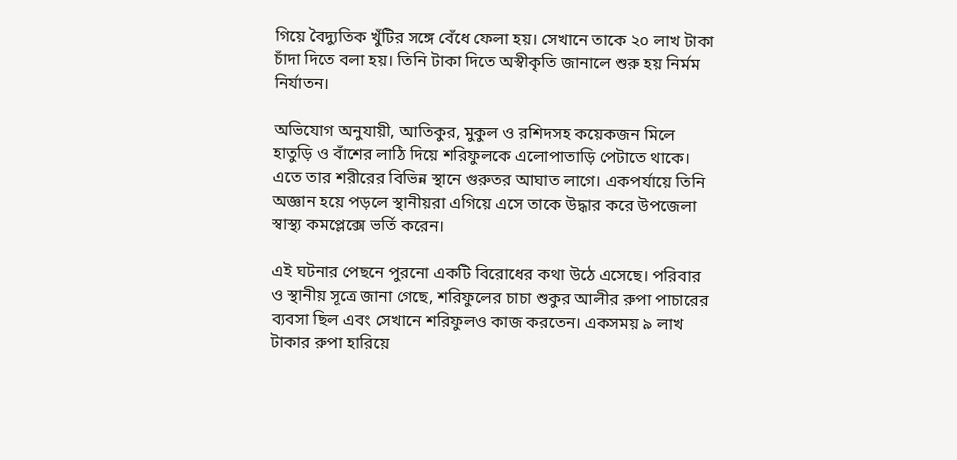গিয়ে বৈদ্যুতিক খুঁটির সঙ্গে বেঁধে ফেলা হয়। সেখানে তাকে ২০ লাখ টাকা চাঁদা দিতে বলা হয়। তিনি টাকা দিতে অস্বীকৃতি জানালে শুরু হয় নির্মম নির্যাতন।

অভিযোগ অনুযায়ী, আতিকুর, মুকুল ও রশিদসহ কয়েকজন মিলে হাতুড়ি ও বাঁশের লাঠি দিয়ে শরিফুলকে এলোপাতাড়ি পেটাতে থাকে। এতে তার শরীরের বিভিন্ন স্থানে গুরুতর আঘাত লাগে। একপর্যায়ে তিনি অজ্ঞান হয়ে পড়লে স্থানীয়রা এগিয়ে এসে তাকে উদ্ধার করে উপজেলা স্বাস্থ্য কমপ্লেক্সে ভর্তি করেন।

এই ঘটনার পেছনে পুরনো একটি বিরোধের কথা উঠে এসেছে। পরিবার ও স্থানীয় সূত্রে জানা গেছে, শরিফুলের চাচা শুকুর আলীর রুপা পাচারের ব্যবসা ছিল এবং সেখানে শরিফুলও কাজ করতেন। একসময় ৯ লাখ টাকার রুপা হারিয়ে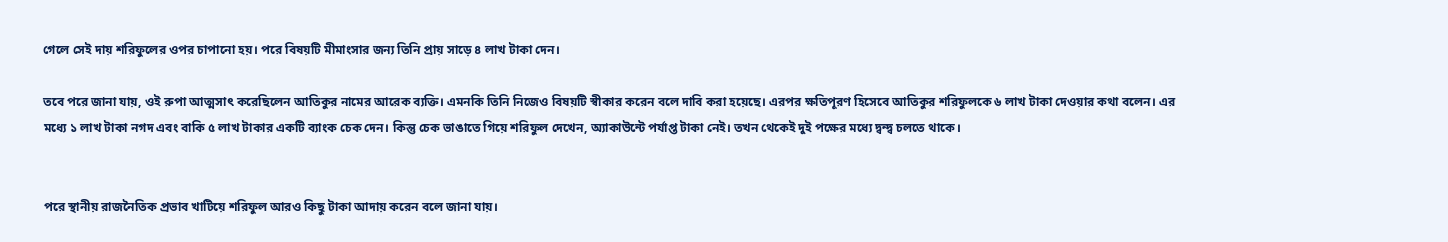গেলে সেই দায় শরিফুলের ওপর চাপানো হয়। পরে বিষয়টি মীমাংসার জন্য তিনি প্রায় সাড়ে ৪ লাখ টাকা দেন।

তবে পরে জানা যায়, ওই রুপা আত্মসাৎ করেছিলেন আতিকুর নামের আরেক ব্যক্তি। এমনকি তিনি নিজেও বিষয়টি স্বীকার করেন বলে দাবি করা হয়েছে। এরপর ক্ষতিপূরণ হিসেবে আতিকুর শরিফুলকে ৬ লাখ টাকা দেওয়ার কথা বলেন। এর মধ্যে ১ লাখ টাকা নগদ এবং বাকি ৫ লাখ টাকার একটি ব্যাংক চেক দেন। কিন্তু চেক ভাঙাতে গিয়ে শরিফুল দেখেন, অ্যাকাউন্টে পর্যাপ্ত টাকা নেই। তখন থেকেই দুই পক্ষের মধ্যে দ্বন্দ্ব চলতে থাকে।


পরে স্থানীয় রাজনৈতিক প্রভাব খাটিয়ে শরিফুল আরও কিছু টাকা আদায় করেন বলে জানা যায়।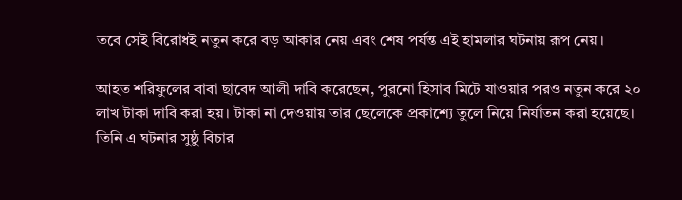তবে সেই বিরোধই নতুন করে বড় আকার নেয় এবং শেষ পর্যন্ত এই হামলার ঘটনায় রূপ নেয়।

আহত শরিফুলের বাবা ছাবেদ আলী দাবি করেছেন, পুরনো হিসাব মিটে যাওয়ার পরও নতুন করে ২০ লাখ টাকা দাবি করা হয়। টাকা না দেওয়ায় তার ছেলেকে প্রকাশ্যে তুলে নিয়ে নির্যাতন করা হয়েছে। তিনি এ ঘটনার সুষ্ঠু বিচার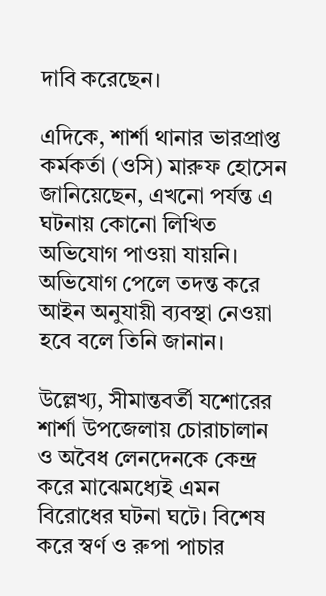দাবি করেছেন।

এদিকে, শার্শা থানার ভারপ্রাপ্ত কর্মকর্তা (ওসি) মারুফ হোসেন জানিয়েছেন, এখনো পর্যন্ত এ ঘটনায় কোনো লিখিত অভিযোগ পাওয়া যায়নি। অভিযোগ পেলে তদন্ত করে আইন অনুযায়ী ব্যবস্থা নেওয়া হবে বলে তিনি জানান।

উল্লেখ্য, সীমান্তবর্তী যশোরের শার্শা উপজেলায় চোরাচালান ও অবৈধ লেনদেনকে কেন্দ্র করে মাঝেমধ্যেই এমন বিরোধের ঘটনা ঘটে। বিশেষ করে স্বর্ণ ও রুপা পাচার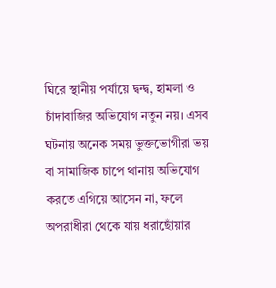ঘিরে স্থানীয় পর্যায়ে দ্বন্দ্ব, হামলা ও চাঁদাবাজির অভিযোগ নতুন নয়। এসব ঘটনায় অনেক সময় ভুক্তভোগীরা ভয় বা সামাজিক চাপে থানায় অভিযোগ করতে এগিয়ে আসেন না, ফলে অপরাধীরা থেকে যায় ধরাছোঁয়ার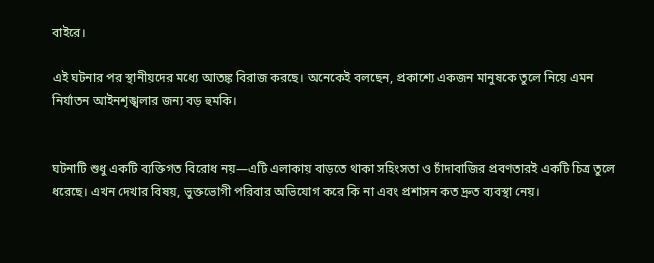বাইরে।

এই ঘটনার পর স্থানীয়দের মধ্যে আতঙ্ক বিরাজ করছে। অনেকেই বলছেন, প্রকাশ্যে একজন মানুষকে তুলে নিয়ে এমন নির্যাতন আইনশৃঙ্খলার জন্য বড় হুমকি।


ঘটনাটি শুধু একটি ব্যক্তিগত বিরোধ নয়—এটি এলাকায় বাড়তে থাকা সহিংসতা ও চাঁদাবাজির প্রবণতারই একটি চিত্র তুলে ধরেছে। এখন দেখার বিষয়, ভুক্তভোগী পরিবার অভিযোগ করে কি না এবং প্রশাসন কত দ্রুত ব্যবস্থা নেয়।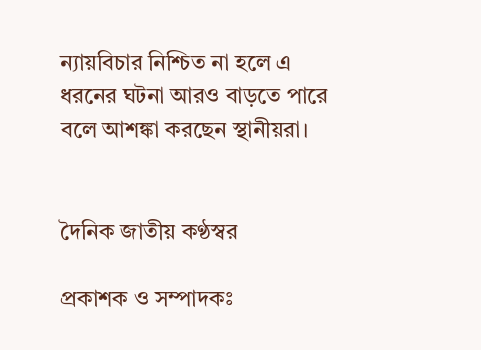ন্যায়বিচার নিশ্চিত না হলে এ ধরনের ঘটনা আরও বাড়তে পারে বলে আশঙ্কা করছেন স্থানীয়রা।


দৈনিক জাতীয় কণ্ঠস্বর

প্রকাশক ও সম্পাদকঃ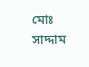মোঃ সাদ্দাম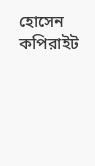হোসেন
কপিরাইট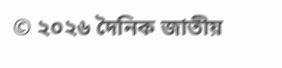© ২০২৬ দৈনিক জাতীয়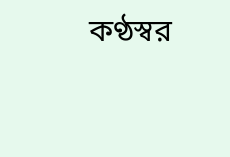কণ্ঠস্বর